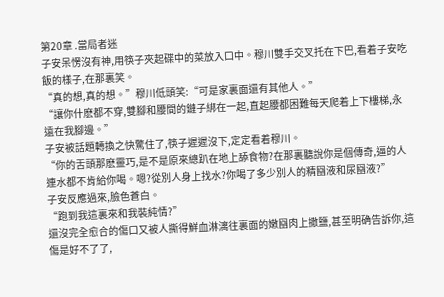第20章 .當局者迷
子安呆愣沒有神,用筷子夾起碟中的菜放入口中。穆川雙手交叉托在下巴,看着子安吃飯的樣子,在那裏笑。
“真的想,真的想。”穆川低頭笑:“可是家裏面還有其他人。”
“讓你什麽都不穿,雙腳和腰間的鏈子綁在一起,直起腰都困難每天爬着上下樓梯,永遠在我腳邊。”
子安被話題轉換之快驚住了,筷子遲遲沒下,定定看着穆川。
“你的舌頭那麽靈巧,是不是原來總趴在地上舔食物?在那裏聽說你是個傳奇,逼的人連水都不肯給你喝。嗯?從別人身上找水?你喝了多少別人的精圝液和尿圝液?”
子安反應過來,臉色蒼白。
“跑到我這裏來和我裝純情?”
還沒完全愈合的傷口又被人撕得鮮血淋漓往裏面的嫩圝肉上撒鹽,甚至明确告訴你,這傷是好不了了,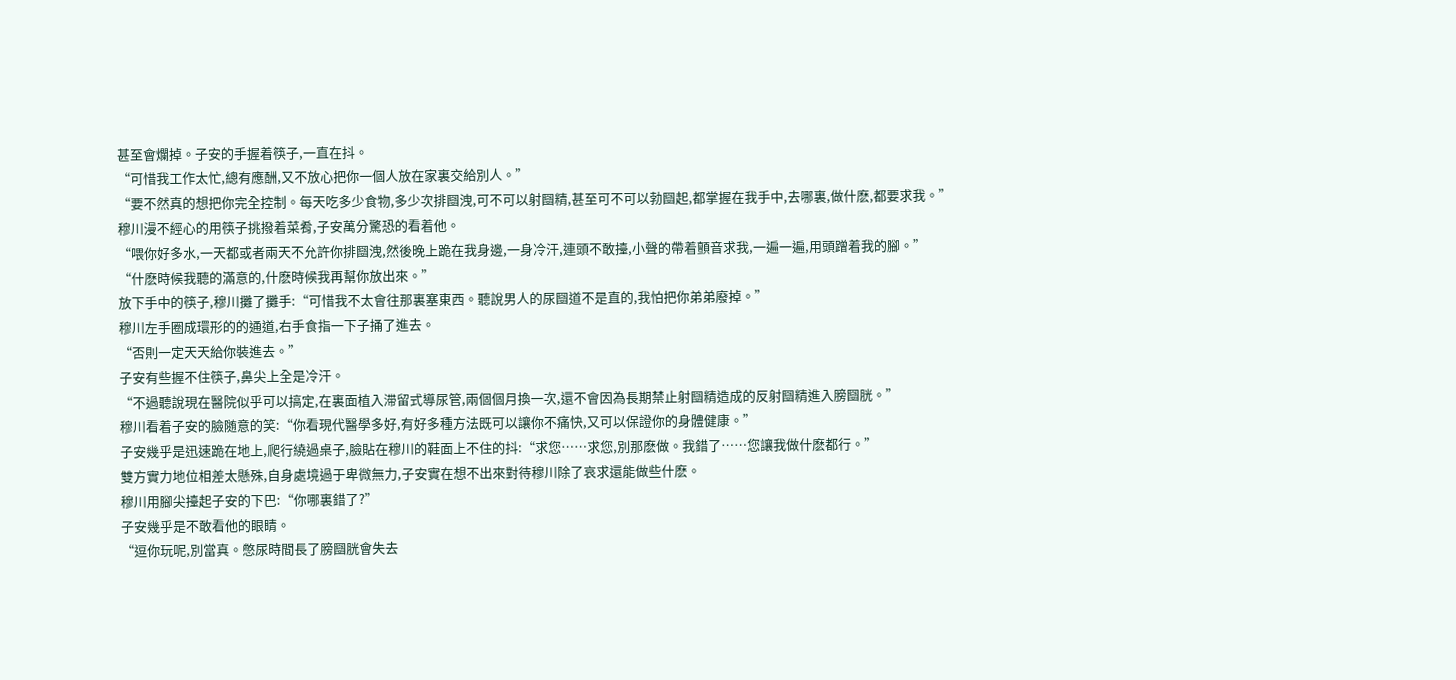甚至會爛掉。子安的手握着筷子,一直在抖。
“可惜我工作太忙,總有應酬,又不放心把你一個人放在家裏交給別人。”
“要不然真的想把你完全控制。每天吃多少食物,多少次排圝洩,可不可以射圝精,甚至可不可以勃圝起,都掌握在我手中,去哪裏,做什麽,都要求我。”
穆川漫不經心的用筷子挑撥着菜肴,子安萬分驚恐的看着他。
“喂你好多水,一天都或者兩天不允許你排圝洩,然後晚上跪在我身邊,一身冷汗,連頭不敢擡,小聲的帶着顫音求我,一遍一遍,用頭蹭着我的腳。”
“什麽時候我聽的滿意的,什麽時候我再幫你放出來。”
放下手中的筷子,穆川攤了攤手:“可惜我不太會往那裏塞東西。聽說男人的尿圝道不是直的,我怕把你弟弟廢掉。”
穆川左手圈成環形的的通道,右手食指一下子捅了進去。
“否則一定天天給你裝進去。”
子安有些握不住筷子,鼻尖上全是冷汗。
“不過聽說現在醫院似乎可以搞定,在裏面植入滞留式導尿管,兩個個月換一次,還不會因為長期禁止射圝精造成的反射圝精進入膀圝胱。”
穆川看着子安的臉随意的笑:“你看現代醫學多好,有好多種方法既可以讓你不痛快,又可以保證你的身體健康。”
子安幾乎是迅速跪在地上,爬行繞過桌子,臉貼在穆川的鞋面上不住的抖:“求您……求您,別那麽做。我錯了……您讓我做什麽都行。”
雙方實力地位相差太懸殊,自身處境過于卑微無力,子安實在想不出來對待穆川除了哀求還能做些什麽。
穆川用腳尖擡起子安的下巴:“你哪裏錯了?”
子安幾乎是不敢看他的眼睛。
“逗你玩呢,別當真。憋尿時間長了膀圝胱會失去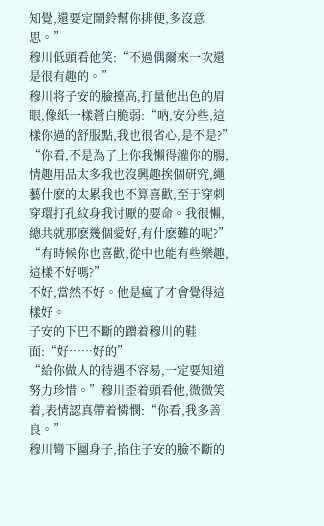知覺,還要定鬧鈴幫你排便,多沒意思。”
穆川低頭看他笑:“不過偶爾來一次還是很有趣的。”
穆川将子安的臉擡高,打量他出色的眉眼,像紙一樣蒼白脆弱:“吶,安分些,這樣你過的舒服點,我也很省心,是不是?”
“你看,不是為了上你我懶得灌你的腸,情趣用品太多我也沒興趣挨個研究,繩藝什麽的太累我也不算喜歡,至于穿刺穿環打孔紋身我讨厭的要命。我很懶,總共就那麽幾個愛好,有什麽難的呢?”
“有時候你也喜歡,從中也能有些樂趣,這樣不好嗎?”
不好,當然不好。他是瘋了才會覺得這樣好。
子安的下巴不斷的蹭着穆川的鞋面:“好……好的”
“給你做人的待遇不容易,一定要知道努力珍惜。”穆川歪着頭看他,微微笑着,表情認真帶着憐憫:“你看,我多善良。”
穆川彎下圝身子,掐住子安的臉不斷的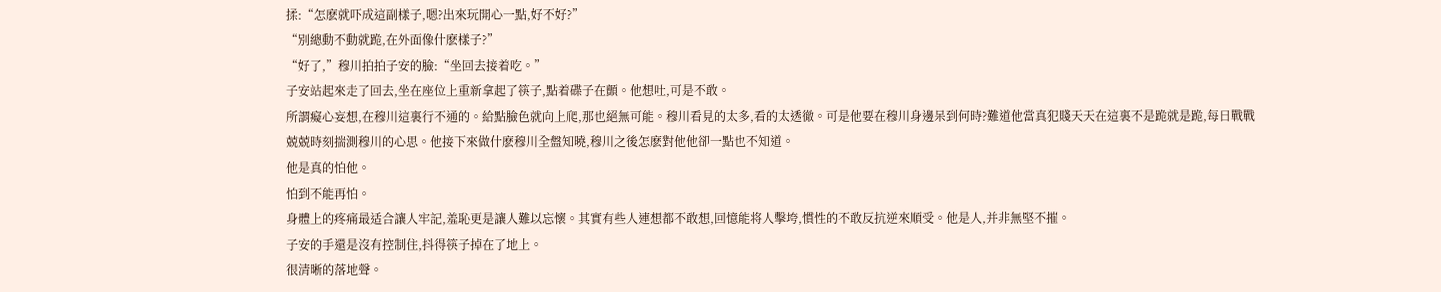揉:“怎麽就吓成這副樣子,嗯?出來玩開心一點,好不好?”
“別總動不動就跪,在外面像什麽樣子?”
“好了,”穆川拍拍子安的臉:“坐回去接着吃。”
子安站起來走了回去,坐在座位上重新拿起了筷子,點着碟子在顫。他想吐,可是不敢。
所謂癡心妄想,在穆川這裏行不通的。給點臉色就向上爬,那也絕無可能。穆川看見的太多,看的太透徹。可是他要在穆川身邊呆到何時?難道他當真犯賤天天在這裏不是跪就是跪,每日戰戰兢兢時刻揣測穆川的心思。他接下來做什麽穆川全盤知曉,穆川之後怎麽對他他卻一點也不知道。
他是真的怕他。
怕到不能再怕。
身體上的疼痛最适合讓人牢記,羞恥更是讓人難以忘懷。其實有些人連想都不敢想,回憶能将人擊垮,慣性的不敢反抗逆來順受。他是人,并非無堅不摧。
子安的手還是沒有控制住,抖得筷子掉在了地上。
很清晰的落地聲。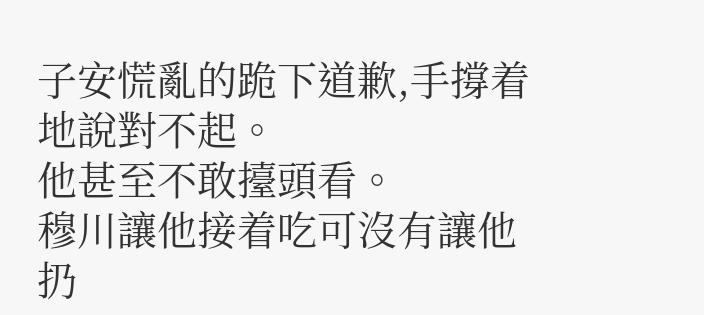子安慌亂的跪下道歉,手撐着地說對不起。
他甚至不敢擡頭看。
穆川讓他接着吃可沒有讓他扔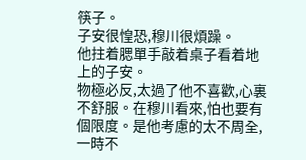筷子。
子安很惶恐,穆川很煩躁。
他拄着腮單手敲着桌子看着地上的子安。
物極必反,太過了他不喜歡,心裏不舒服。在穆川看來,怕也要有個限度。是他考慮的太不周全,一時不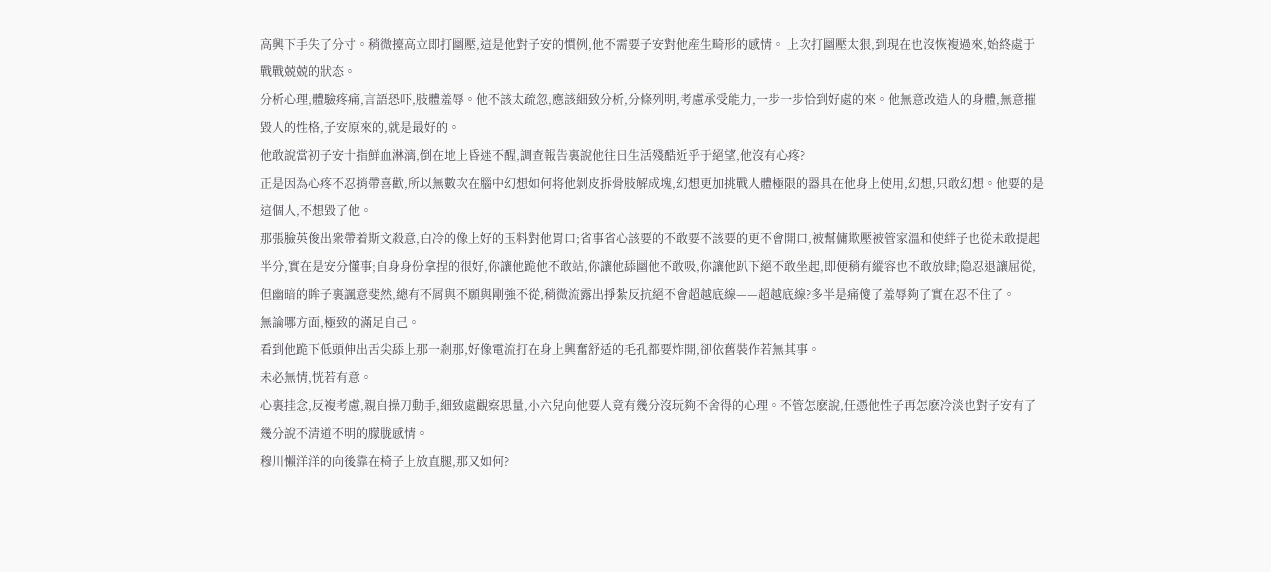高興下手失了分寸。稍微擡高立即打圝壓,這是他對子安的慣例,他不需要子安對他産生畸形的感情。 上次打圝壓太狠,到現在也沒恢複過來,始終處于戰戰兢兢的狀态。
分析心理,體驗疼痛,言語恐吓,肢體羞辱。他不該太疏忽,應該細致分析,分條列明,考慮承受能力,一步一步恰到好處的來。他無意改造人的身體,無意摧毀人的性格,子安原來的,就是最好的。
他敢說當初子安十指鮮血淋漓,倒在地上昏迷不醒,調查報告裏說他往日生活殘酷近乎于絕望,他沒有心疼?
正是因為心疼不忍捎帶喜歡,所以無數次在腦中幻想如何将他剝皮拆骨肢解成塊,幻想更加挑戰人體極限的器具在他身上使用,幻想,只敢幻想。他要的是這個人,不想毀了他。
那張臉英俊出衆帶着斯文殺意,白冷的像上好的玉料對他胃口;省事省心該要的不敢要不該要的更不會開口,被幫傭欺壓被管家溫和使絆子也從未敢提起半分,實在是安分懂事;自身身份拿捏的很好,你讓他跪他不敢站,你讓他舔圝他不敢吸,你讓他趴下絕不敢坐起,即便稍有縱容也不敢放肆;隐忍退讓屈從,但幽暗的眸子裏諷意斐然,總有不屑與不願與剛強不從,稍微流露出掙紮反抗絕不會超越底線——超越底線?多半是痛傻了羞辱夠了實在忍不住了。
無論哪方面,極致的滿足自己。
看到他跪下低頭伸出舌尖舔上那一剎那,好像電流打在身上興奮舒适的毛孔都要炸開,卻依舊裝作若無其事。
未必無情,恍若有意。
心裏挂念,反複考慮,親自操刀動手,細致處觀察思量,小六兒向他要人竟有幾分沒玩夠不舍得的心理。不管怎麽說,任憑他性子再怎麽冷淡也對子安有了幾分說不清道不明的朦胧感情。
穆川懶洋洋的向後靠在椅子上放直腿,那又如何?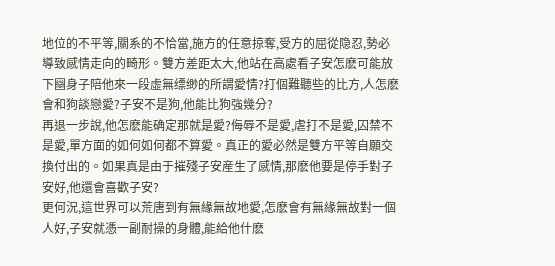地位的不平等,關系的不恰當,施方的任意掠奪,受方的屈從隐忍,勢必導致感情走向的畸形。雙方差距太大,他站在高處看子安怎麽可能放下圝身子陪他來一段虛無缥缈的所謂愛情?打個難聽些的比方,人怎麽會和狗談戀愛?子安不是狗,他能比狗強幾分?
再退一步說,他怎麽能确定那就是愛?侮辱不是愛,虐打不是愛,囚禁不是愛,單方面的如何如何都不算愛。真正的愛必然是雙方平等自願交換付出的。如果真是由于摧殘子安産生了感情,那麽他要是停手對子安好,他還會喜歡子安?
更何況,這世界可以荒唐到有無緣無故地愛,怎麽會有無緣無故對一個人好,子安就憑一副耐操的身體,能給他什麽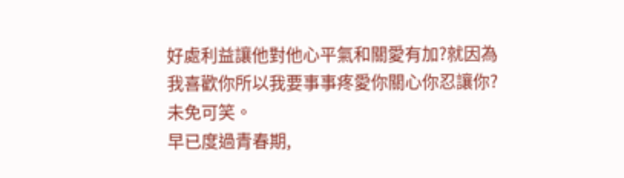好處利益讓他對他心平氣和關愛有加?就因為我喜歡你所以我要事事疼愛你關心你忍讓你?未免可笑。
早已度過青春期,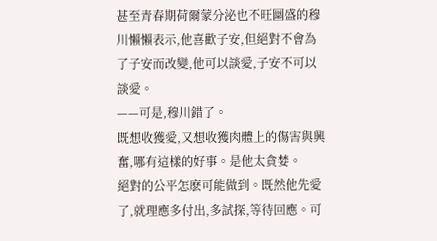甚至青春期荷爾蒙分泌也不旺圝盛的穆川懶懶表示,他喜歡子安,但絕對不會為了子安而改變,他可以談愛,子安不可以談愛。
——可是,穆川錯了。
既想收獲愛,又想收獲肉體上的傷害與興奮,哪有這樣的好事。是他太貪婪。
絕對的公平怎麽可能做到。既然他先愛了,就理應多付出,多試探,等待回應。可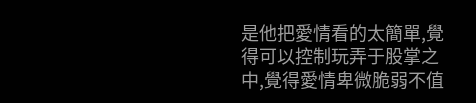是他把愛情看的太簡單,覺得可以控制玩弄于股掌之中,覺得愛情卑微脆弱不值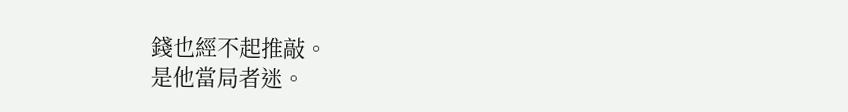錢也經不起推敲。
是他當局者迷。